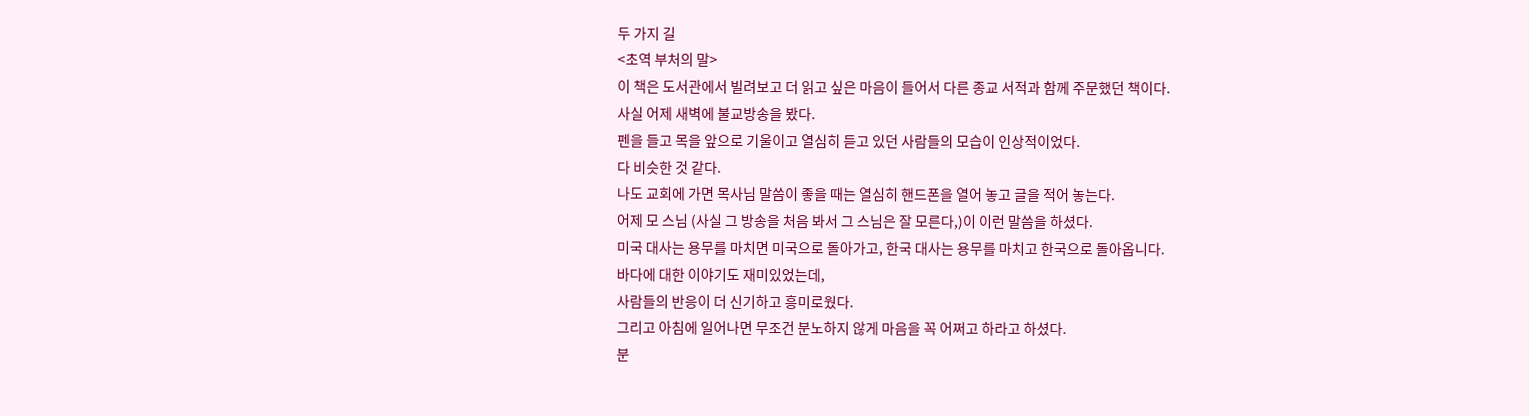두 가지 길
<초역 부처의 말>
이 책은 도서관에서 빌려보고 더 읽고 싶은 마음이 들어서 다른 종교 서적과 함께 주문했던 책이다.
사실 어제 새벽에 불교방송을 봤다.
펜을 들고 목을 앞으로 기울이고 열심히 듣고 있던 사람들의 모습이 인상적이었다.
다 비슷한 것 같다.
나도 교회에 가면 목사님 말씀이 좋을 때는 열심히 핸드폰을 열어 놓고 글을 적어 놓는다.
어제 모 스님 (사실 그 방송을 처음 봐서 그 스님은 잘 모른다,)이 이런 말씀을 하셨다.
미국 대사는 용무를 마치면 미국으로 돌아가고, 한국 대사는 용무를 마치고 한국으로 돌아옵니다.
바다에 대한 이야기도 재미있었는데,
사람들의 반응이 더 신기하고 흥미로웠다.
그리고 아침에 일어나면 무조건 분노하지 않게 마음을 꼭 어쩌고 하라고 하셨다.
분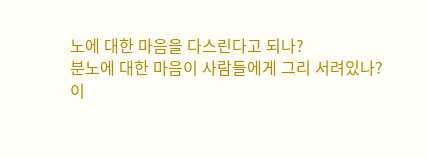노에 대한 마음을 다스린다고 되나?
분노에 대한 마음이 사람들에게 그리 서려있나?
이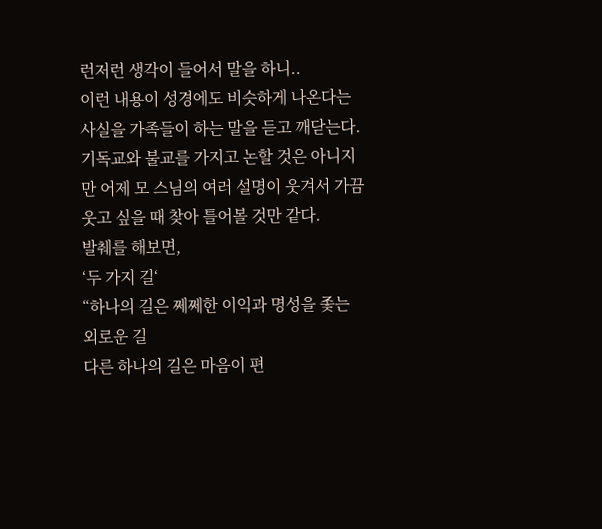런저런 생각이 들어서 말을 하니..
이런 내용이 성경에도 비슷하게 나온다는 사실을 가족들이 하는 말을 듣고 깨닫는다.
기독교와 불교를 가지고 논할 것은 아니지만 어제 모 스님의 여러 설명이 웃겨서 가끔 웃고 싶을 때 찾아 틀어볼 것만 같다.
발췌를 해보면,
‘두 가지 길‘
“하나의 길은 쩨쩨한 이익과 명성을 좇는 외로운 길
다른 하나의 길은 마음이 편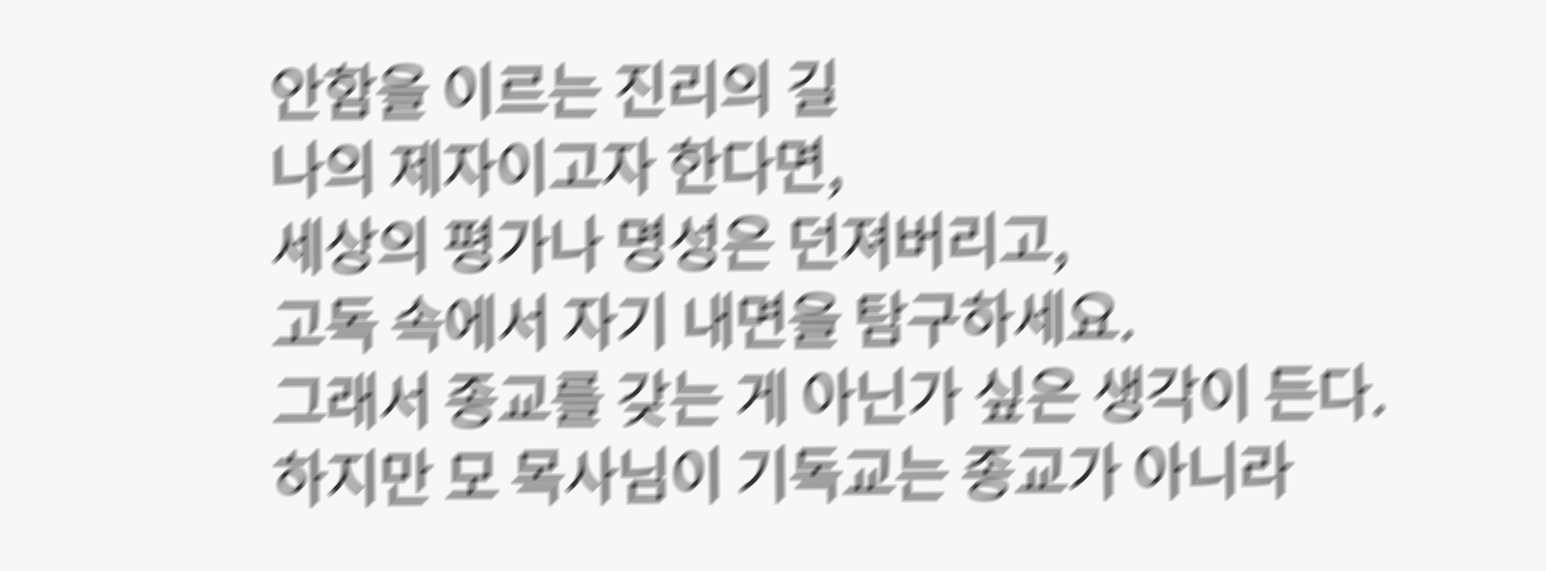안함을 이르는 진리의 길
나의 제자이고자 한다면,
세상의 평가나 명성은 던져버리고,
고독 속에서 자기 내면을 탐구하세요.
그래서 종교를 갖는 게 아닌가 싶은 생각이 든다.
하지만 모 목사님이 기독교는 종교가 아니라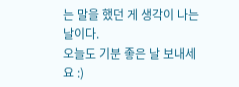는 말을 했던 게 생각이 나는 날이다.
오늘도 기분 좋은 날 보내세요 :)